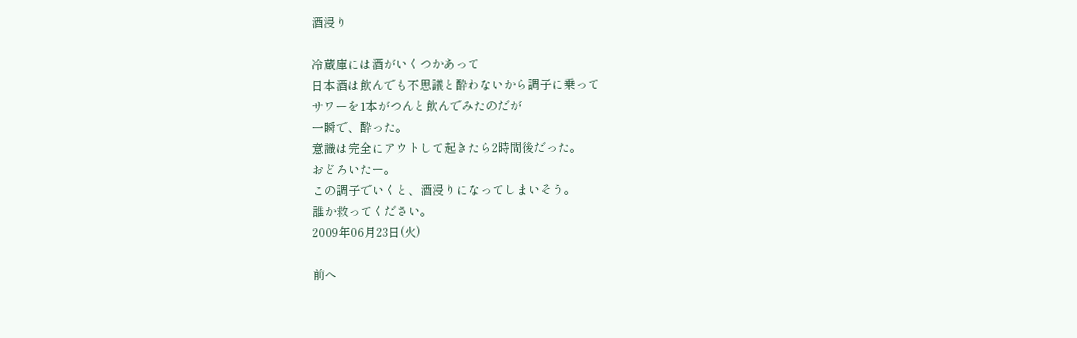酒浸り

冷蔵庫には酒がいくつかあって
日本酒は飲んでも不思議と酔わないから調子に乗って
サワーを1本がつんと飲んでみたのだが
一瞬で、酔った。
意識は完全にアウトして起きたら2時間後だった。
おどろいたー。
この調子でいくと、酒浸りになってしまいそう。
誰か救ってください。
2009年06月23日(火)

前へ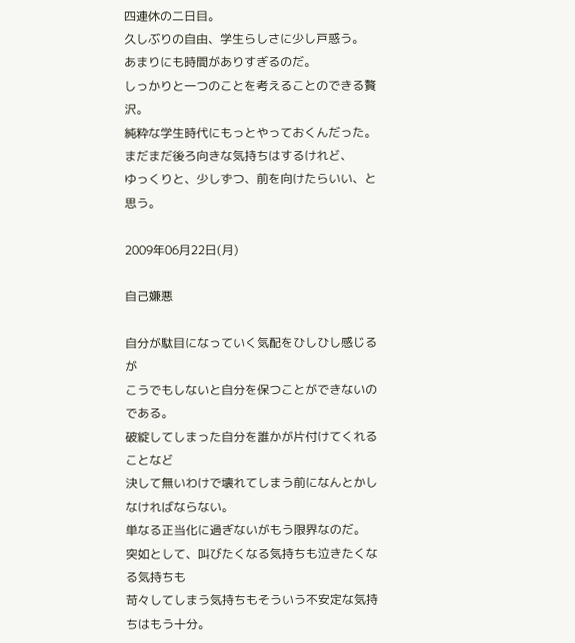四連休の二日目。
久しぶりの自由、学生らしさに少し戸惑う。
あまりにも時間がありすぎるのだ。
しっかりと一つのことを考えることのできる贅沢。
純粋な学生時代にもっとやっておくんだった。
まだまだ後ろ向きな気持ちはするけれど、
ゆっくりと、少しずつ、前を向けたらいい、と思う。

2009年06月22日(月)

自己嫌悪

自分が駄目になっていく気配をひしひし感じるが
こうでもしないと自分を保つことができないのである。
破綻してしまった自分を誰かが片付けてくれることなど
決して無いわけで壊れてしまう前になんとかしなければならない。
単なる正当化に過ぎないがもう限界なのだ。
突如として、叫びたくなる気持ちも泣きたくなる気持ちも
苛々してしまう気持ちもそういう不安定な気持ちはもう十分。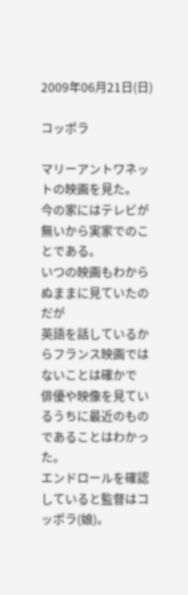2009年06月21日(日)

コッポラ

マリーアントワネットの映画を見た。
今の家にはテレビが無いから実家でのことである。
いつの映画もわからぬままに見ていたのだが
英語を話しているからフランス映画ではないことは確かで
俳優や映像を見ているうちに最近のものであることはわかった。
エンドロールを確認していると監督はコッポラ(娘)。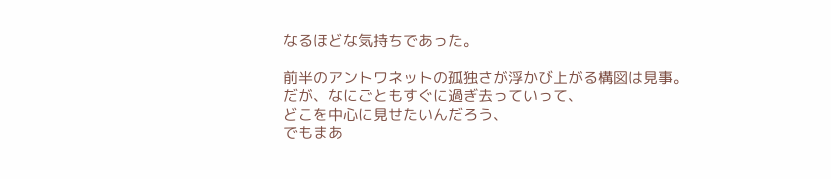なるほどな気持ちであった。

前半のアントワネットの孤独さが浮かび上がる構図は見事。
だが、なにごともすぐに過ぎ去っていって、
どこを中心に見せたいんだろう、
でもまあ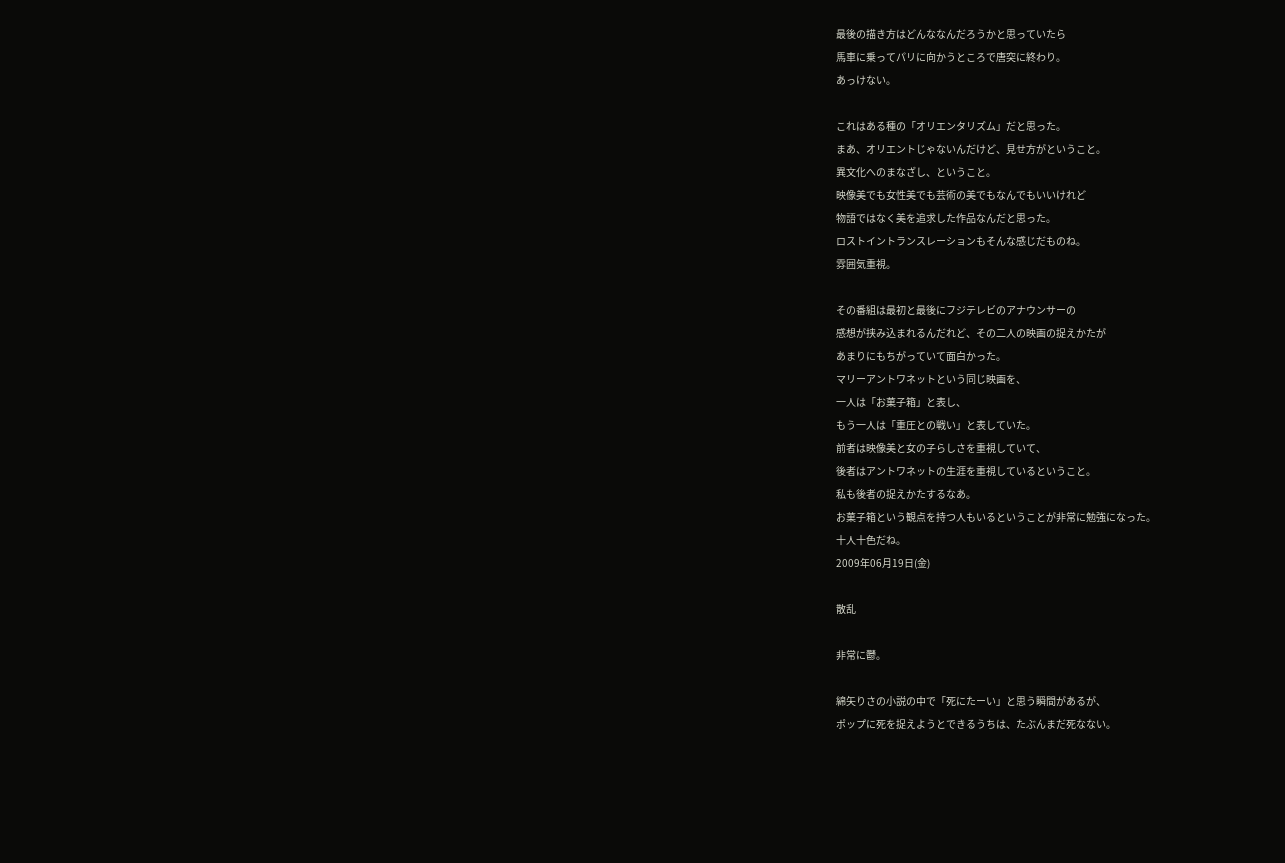最後の描き方はどんななんだろうかと思っていたら
馬車に乗ってパリに向かうところで唐突に終わり。
あっけない。

これはある種の「オリエンタリズム」だと思った。
まあ、オリエントじゃないんだけど、見せ方がということ。
異文化へのまなざし、ということ。
映像美でも女性美でも芸術の美でもなんでもいいけれど
物語ではなく美を追求した作品なんだと思った。
ロストイントランスレーションもそんな感じだものね。
雰囲気重視。

その番組は最初と最後にフジテレビのアナウンサーの
感想が挟み込まれるんだれど、その二人の映画の捉えかたが
あまりにもちがっていて面白かった。
マリーアントワネットという同じ映画を、
一人は「お菓子箱」と表し、
もう一人は「重圧との戦い」と表していた。
前者は映像美と女の子らしさを重視していて、
後者はアントワネットの生涯を重視しているということ。
私も後者の捉えかたするなあ。
お菓子箱という観点を持つ人もいるということが非常に勉強になった。
十人十色だね。
2009年06月19日(金)

散乱

非常に鬱。

綿矢りさの小説の中で「死にたーい」と思う瞬間があるが、
ポップに死を捉えようとできるうちは、たぶんまだ死なない。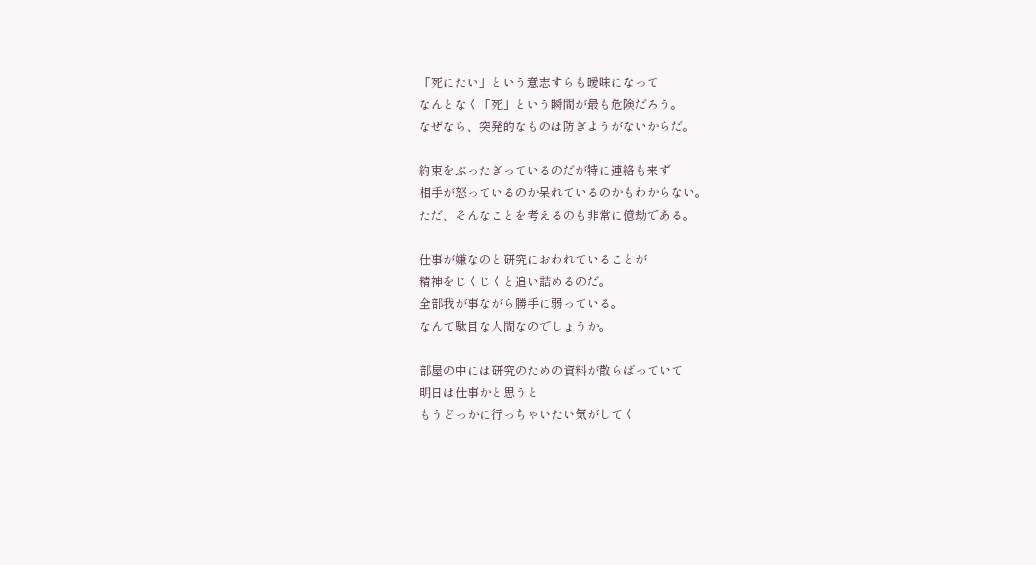「死にたい」という意志すらも曖昧になって
なんとなく「死」という瞬間が最も危険だろう。
なぜなら、突発的なものは防ぎようがないからだ。

約束をぶったぎっているのだが特に連絡も来ず
相手が怒っているのか呆れているのかもわからない。
ただ、そんなことを考えるのも非常に億劫である。

仕事が嫌なのと研究におわれていることが
精神をじくじくと追い詰めるのだ。
全部我が事ながら勝手に弱っている。
なんて駄目な人間なのでしょうか。

部屋の中には研究のための資料が散らばっていて
明日は仕事かと思うと
もうどっかに行っちゃいたい気がしてく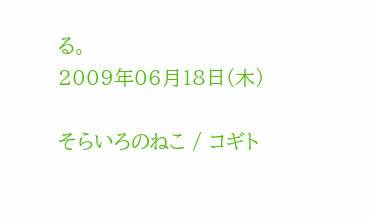る。
2009年06月18日(木)

そらいろのねこ / コギト